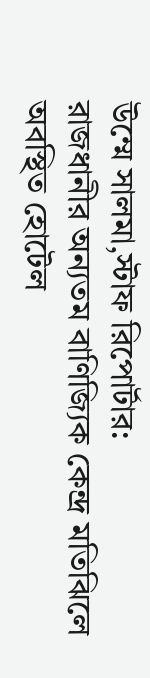উম্মে সালমা,স্টাফ রিপোর্টার:
রাজধানীর অন্যতম বাণিজ্যিক কেন্দ্র মতিঝিলে অবস্থিত হোটেল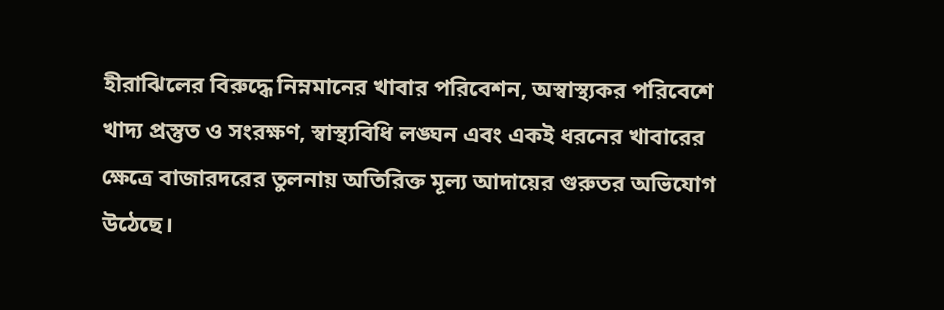হীরাঝিলের বিরুদ্ধে নিম্নমানের খাবার পরিবেশন, অস্বাস্থ্যকর পরিবেশে খাদ্য প্রস্তুত ও সংরক্ষণ, স্বাস্থ্যবিধি লঙ্ঘন এবং একই ধরনের খাবারের ক্ষেত্রে বাজারদরের তুলনায় অতিরিক্ত মূল্য আদায়ের গুরুতর অভিযোগ উঠেছে।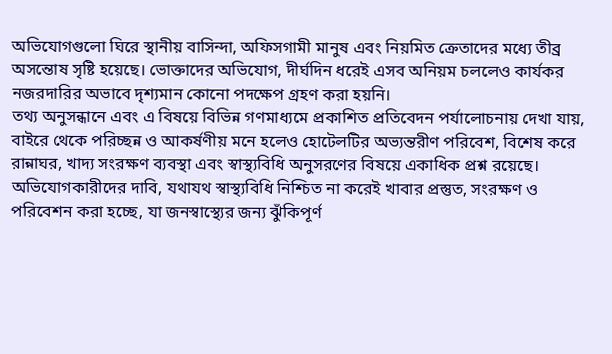অভিযোগগুলো ঘিরে স্থানীয় বাসিন্দা, অফিসগামী মানুষ এবং নিয়মিত ক্রেতাদের মধ্যে তীব্র অসন্তোষ সৃষ্টি হয়েছে। ভোক্তাদের অভিযোগ, দীর্ঘদিন ধরেই এসব অনিয়ম চললেও কার্যকর নজরদারির অভাবে দৃশ্যমান কোনো পদক্ষেপ গ্রহণ করা হয়নি।
তথ্য অনুসন্ধানে এবং এ বিষয়ে বিভিন্ন গণমাধ্যমে প্রকাশিত প্রতিবেদন পর্যালোচনায় দেখা যায়, বাইরে থেকে পরিচ্ছন্ন ও আকর্ষণীয় মনে হলেও হোটেলটির অভ্যন্তরীণ পরিবেশ, বিশেষ করে রান্নাঘর, খাদ্য সংরক্ষণ ব্যবস্থা এবং স্বাস্থ্যবিধি অনুসরণের বিষয়ে একাধিক প্রশ্ন রয়েছে। অভিযোগকারীদের দাবি, যথাযথ স্বাস্থ্যবিধি নিশ্চিত না করেই খাবার প্রস্তুত, সংরক্ষণ ও পরিবেশন করা হচ্ছে, যা জনস্বাস্থ্যের জন্য ঝুঁকিপূর্ণ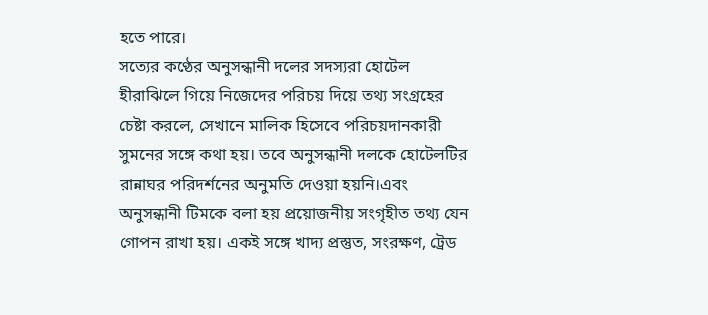হতে পারে।
সত্যের কণ্ঠের অনুসন্ধানী দলের সদস্যরা হোটেল হীরাঝিলে গিয়ে নিজেদের পরিচয় দিয়ে তথ্য সংগ্রহের চেষ্টা করলে, সেখানে মালিক হিসেবে পরিচয়দানকারী সুমনের সঙ্গে কথা হয়। তবে অনুসন্ধানী দলকে হোটেলটির রান্নাঘর পরিদর্শনের অনুমতি দেওয়া হয়নি।এবং অনুসন্ধানী টিমকে বলা হয় প্রয়োজনীয় সংগৃহীত তথ্য যেন গোপন রাখা হয়। একই সঙ্গে খাদ্য প্রস্তুত, সংরক্ষণ, ট্রেড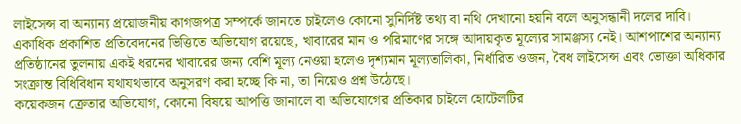লাইসেন্স বা অন্যান্য প্রয়োজনীয় কাগজপত্র সম্পর্কে জানতে চাইলেও কোনো সুনির্দিষ্ট তথ্য বা নথি দেখানো হয়নি বলে অনুসন্ধানী দলের দাবি।
একাধিক প্রকাশিত প্রতিবেদনের ভিত্তিতে অভিযোগ রয়েছে, খাবারের মান ও পরিমাণের সঙ্গে আদায়কৃত মূল্যের সামঞ্জস্য নেই। আশপাশের অন্যান্য প্রতিষ্ঠানের তুলনায় একই ধরনের খাবারের জন্য বেশি মূল্য নেওয়া হলেও দৃশ্যমান মূল্যতালিকা, নির্ধারিত ওজন, বৈধ লাইসেন্স এবং ভোক্তা অধিকার সংক্রান্ত বিধিবিধান যথাযথভাবে অনুসরণ করা হচ্ছে কি না, তা নিয়েও প্রশ্ন উঠেছে।
কয়েকজন ক্রেতার অভিযোগ, কোনো বিষয়ে আপত্তি জানালে বা অভিযোগের প্রতিকার চাইলে হোটেলটির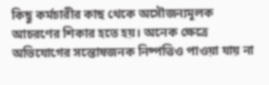কিছু কর্মচারীর কাছ থেকে অসৌজন্যমূলক আচরণের শিকার হতে হয়। অনেক ক্ষেত্রে অভিযোগের সন্তোষজনক নিষ্পত্তিও পাওয়া যায় না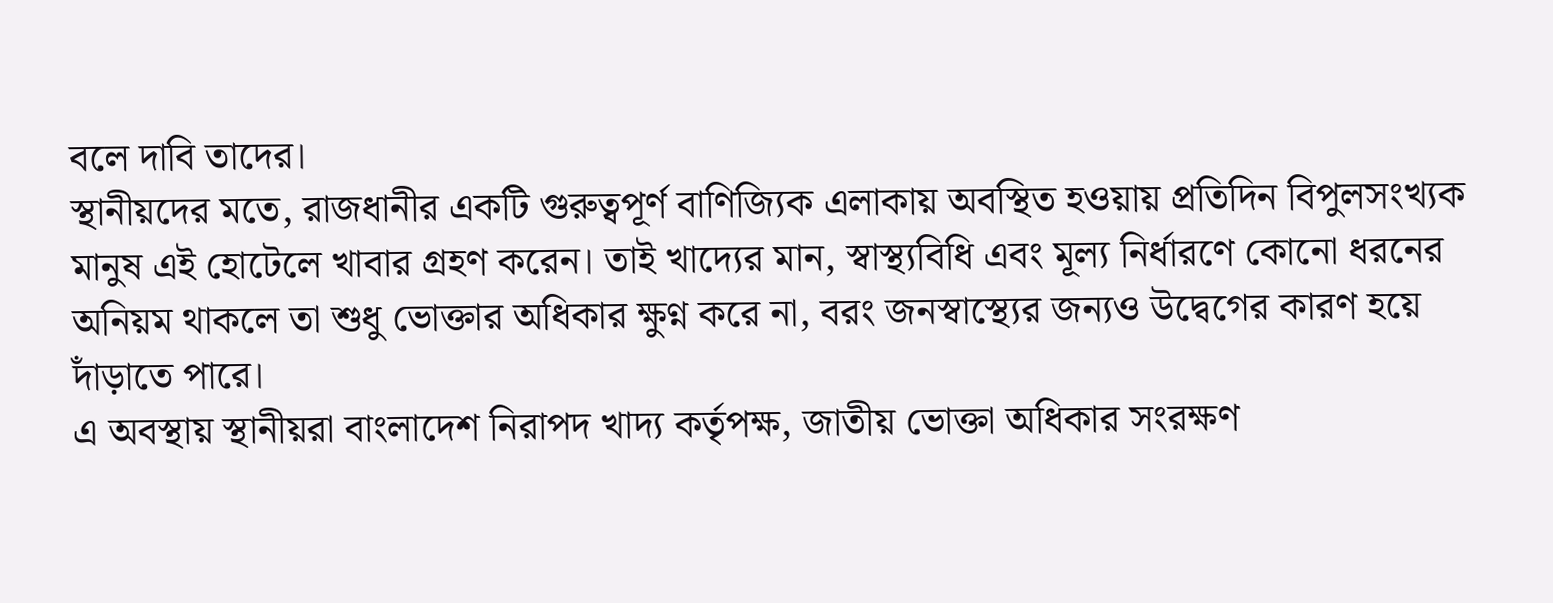বলে দাবি তাদের।
স্থানীয়দের মতে, রাজধানীর একটি গুরুত্বপূর্ণ বাণিজ্যিক এলাকায় অবস্থিত হওয়ায় প্রতিদিন বিপুলসংখ্যক মানুষ এই হোটেলে খাবার গ্রহণ করেন। তাই খাদ্যের মান, স্বাস্থ্যবিধি এবং মূল্য নির্ধারণে কোনো ধরনের অনিয়ম থাকলে তা শুধু ভোক্তার অধিকার ক্ষুণ্ন করে না, বরং জনস্বাস্থ্যের জন্যও উদ্বেগের কারণ হয়ে দাঁড়াতে পারে।
এ অবস্থায় স্থানীয়রা বাংলাদেশ নিরাপদ খাদ্য কর্তৃপক্ষ, জাতীয় ভোক্তা অধিকার সংরক্ষণ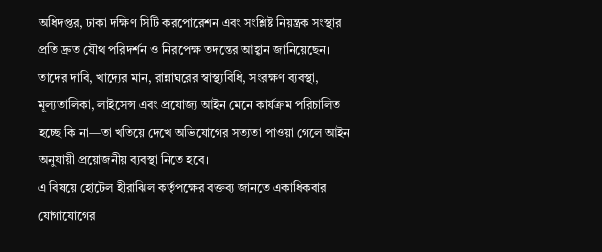অধিদপ্তর, ঢাকা দক্ষিণ সিটি করপোরেশন এবং সংশ্লিষ্ট নিয়ন্ত্রক সংস্থার প্রতি দ্রুত যৌথ পরিদর্শন ও নিরপেক্ষ তদন্তের আহ্বান জানিয়েছেন। তাদের দাবি, খাদ্যের মান, রান্নাঘরের স্বাস্থ্যবিধি, সংরক্ষণ ব্যবস্থা, মূল্যতালিকা, লাইসেন্স এবং প্রযোজ্য আইন মেনে কার্যক্রম পরিচালিত হচ্ছে কি না—তা খতিয়ে দেখে অভিযোগের সত্যতা পাওয়া গেলে আইন অনুযায়ী প্রয়োজনীয় ব্যবস্থা নিতে হবে।
এ বিষয়ে হোটেল হীরাঝিল কর্তৃপক্ষের বক্তব্য জানতে একাধিকবার যোগাযোগের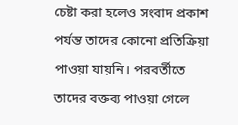চেষ্টা করা হলেও সংবাদ প্রকাশ পর্যন্ত তাদের কোনো প্রতিক্রিয়া পাওয়া যায়নি। পরবর্তীতে তাদের বক্তব্য পাওয়া গেলে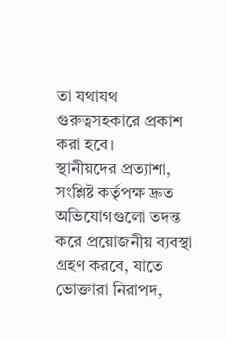তা যথাযথ গুরুত্বসহকারে প্রকাশ করা হবে।
স্থানীয়দের প্রত্যাশা, সংশ্লিষ্ট কর্তৃপক্ষ দ্রুত অভিযোগগুলো তদন্ত করে প্রয়োজনীয় ব্যবস্থা গ্রহণ করবে, যাতে ভোক্তারা নিরাপদ,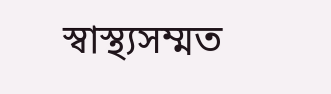স্বাস্থ্যসম্মত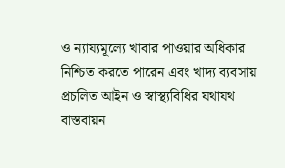ও ন্যায্যমূল্যে খাবার পাওয়ার অধিকার নিশ্চিত করতে পারেন এবং খাদ্য ব্যবসায় প্রচলিত আইন ও স্বাস্থ্যবিধির যথাযথ বাস্তবায়ন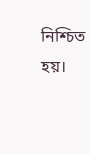নিশ্চিত হয়।